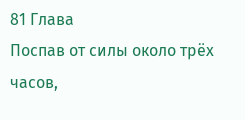81 Глава
Поспав от силы около трёх часов,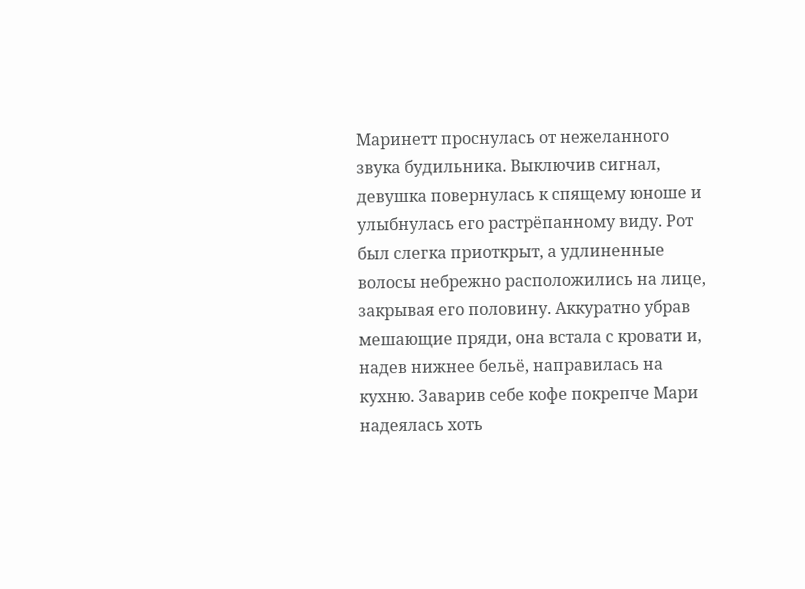Маринетт проснулась от нежеланного звука будильника. Выключив сигнал, девушка повернулась к спящему юноше и улыбнулась его растрёпанному виду. Рот был слегка приоткрыт, а удлиненные волосы небрежно расположились на лице, закрывая его половину. Аккуратно убрав мешающие пряди, она встала с кровати и, надев нижнее бельё, направилась на кухню. Заварив себе кофе покрепче Мари надеялась хоть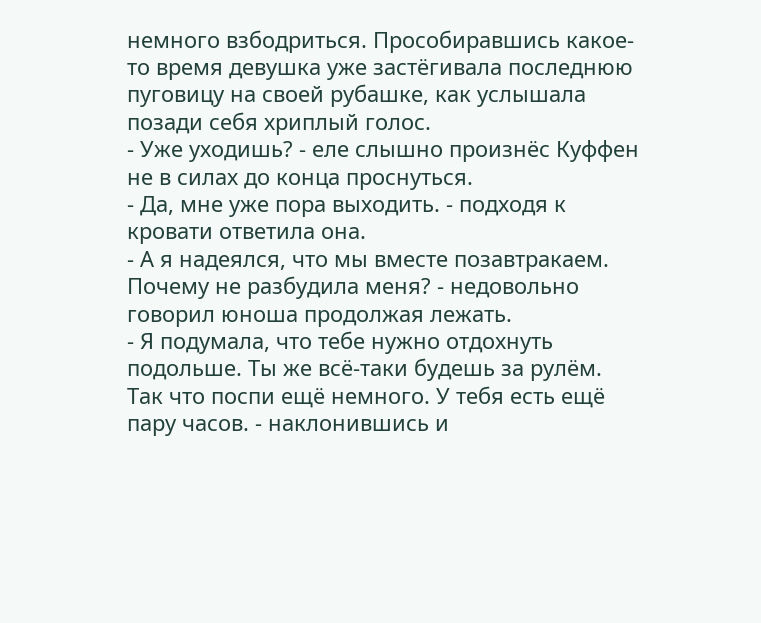немного взбодриться. Прособиравшись какое-то время девушка уже застёгивала последнюю пуговицу на своей рубашке, как услышала позади себя хриплый голос.
- Уже уходишь? - еле слышно произнёс Куффен не в силах до конца проснуться.
- Да, мне уже пора выходить. - подходя к кровати ответила она.
- А я надеялся, что мы вместе позавтракаем. Почему не разбудила меня? - недовольно говорил юноша продолжая лежать.
- Я подумала, что тебе нужно отдохнуть подольше. Ты же всё-таки будешь за рулём. Так что поспи ещё немного. У тебя есть ещё пару часов. - наклонившись и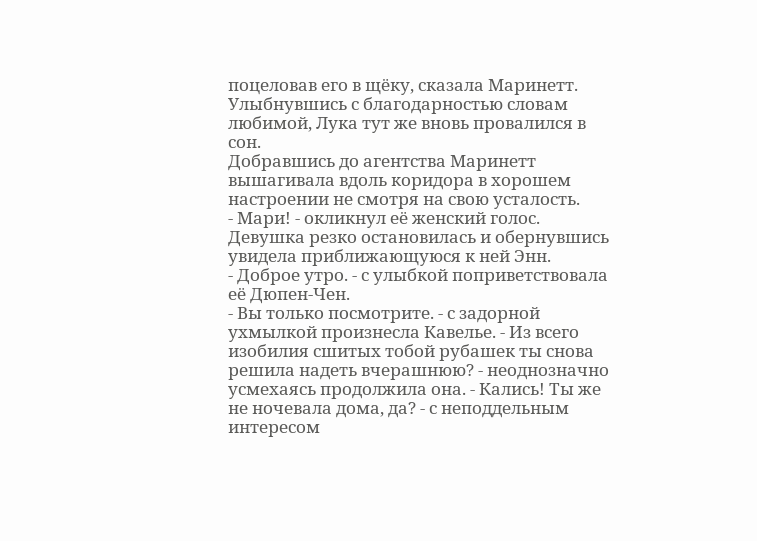поцеловав его в щёку, сказала Маринетт.
Улыбнувшись с благодарностью словам любимой, Лука тут же вновь провалился в сон.
Добравшись до агентства Маринетт вышагивала вдоль коридора в хорошем настроении не смотря на свою усталость.
- Мари! - окликнул её женский голос.
Девушка резко остановилась и обернувшись увидела приближающуюся к ней Энн.
- Доброе утро. - с улыбкой поприветствовала её Дюпен-Чен.
- Вы только посмотрите. - с задорной ухмылкой произнесла Кавелье. - Из всего изобилия сшитых тобой рубашек ты снова решила надеть вчерашнюю? - неоднозначно усмехаясь продолжила она. - Кались! Ты же не ночевала дома, да? - с неподдельным интересом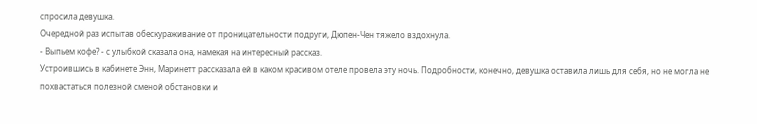спросила девушка.
Очередной раз испытав обескураживание от проницательности подруги, Дюпен-Чен тяжело вздохнула.
- Выпьем кофе? - с улыбкой сказала она, намекая на интересный рассказ.
Устроившись в кабинете Энн, Маринетт рассказала ей в каком красивом отеле провела эту ночь. Подробности, конечно, девушка оставила лишь для себя, но не могла не похвастаться полезной сменой обстановки и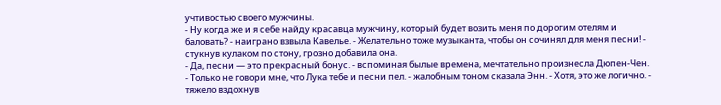учтивостью своего мужчины.
- Ну когда же и я себе найду красавца мужчину, который будет возить меня по дорогим отелям и баловать? - наиграно взвыла Кавелье. - Желательно тоже музыканта, чтобы он сочинял для меня песни! - стукнув кулаком по стону, грозно добавила она.
- Да, песни — это прекрасный бонус. - вспоминая былые времена, мечтательно произнесла Дюпен-Чен.
- Только не говори мне, что Лука тебе и песни пел. - жалобным тоном сказала Энн. - Хотя, это же логично. - тяжело вздохнув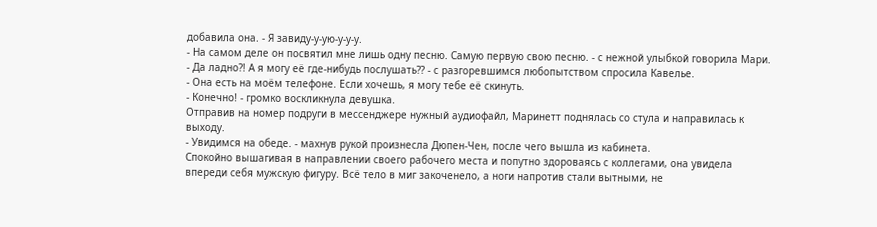добавила она. - Я завиду-у-ую-у-у-у.
- На самом деле он посвятил мне лишь одну песню. Самую первую свою песню. - с нежной улыбкой говорила Мари.
- Да ладно?! А я могу её где-нибудь послушать?? - с разгоревшимся любопытством спросила Кавелье.
- Она есть на моём телефоне. Если хочешь, я могу тебе её скинуть.
- Конечно! - громко воскликнула девушка.
Отправив на номер подруги в мессенджере нужный аудиофайл, Маринетт поднялась со стула и направилась к выходу.
- Увидимся на обеде. - махнув рукой произнесла Дюпен-Чен, после чего вышла из кабинета.
Спокойно вышагивая в направлении своего рабочего места и попутно здороваясь с коллегами, она увидела впереди себя мужскую фигуру. Всё тело в миг закоченело, а ноги напротив стали вытными, не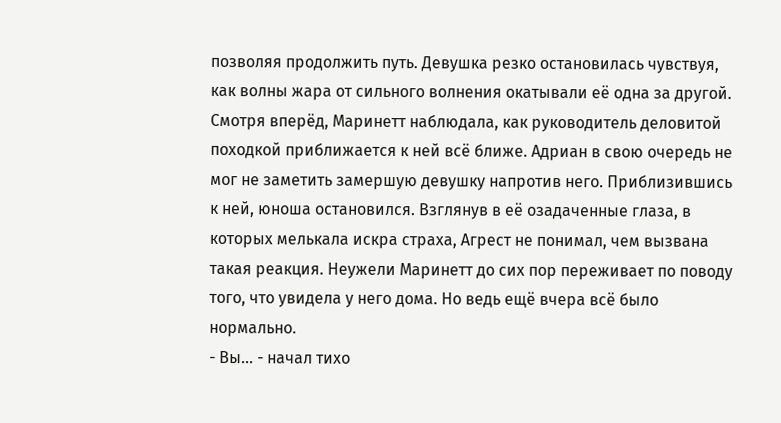позволяя продолжить путь. Девушка резко остановилась чувствуя, как волны жара от сильного волнения окатывали её одна за другой. Смотря вперёд, Маринетт наблюдала, как руководитель деловитой походкой приближается к ней всё ближе. Адриан в свою очередь не мог не заметить замершую девушку напротив него. Приблизившись к ней, юноша остановился. Взглянув в её озадаченные глаза, в которых мелькала искра страха, Агрест не понимал, чем вызвана такая реакция. Неужели Маринетт до сих пор переживает по поводу того, что увидела у него дома. Но ведь ещё вчера всё было нормально.
- Вы... - начал тихо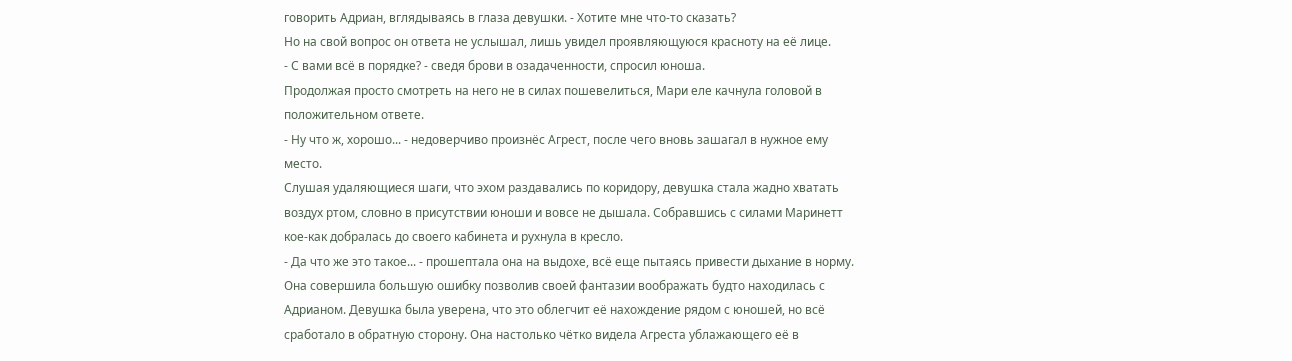говорить Адриан, вглядываясь в глаза девушки. - Хотите мне что-то сказать?
Но на свой вопрос он ответа не услышал, лишь увидел проявляющуюся красноту на её лице.
- С вами всё в порядке? - сведя брови в озадаченности, спросил юноша.
Продолжая просто смотреть на него не в силах пошевелиться, Мари еле качнула головой в положительном ответе.
- Ну что ж, хорошо... - недоверчиво произнёс Агрест, после чего вновь зашагал в нужное ему место.
Слушая удаляющиеся шаги, что эхом раздавались по коридору, девушка стала жадно хватать воздух ртом, словно в присутствии юноши и вовсе не дышала. Собравшись с силами Маринетт кое-как добралась до своего кабинета и рухнула в кресло.
- Да что же это такое... - прошептала она на выдохе, всё еще пытаясь привести дыхание в норму.
Она совершила большую ошибку позволив своей фантазии воображать будто находилась с Адрианом. Девушка была уверена, что это облегчит её нахождение рядом с юношей, но всё сработало в обратную сторону. Она настолько чётко видела Агреста ублажающего её в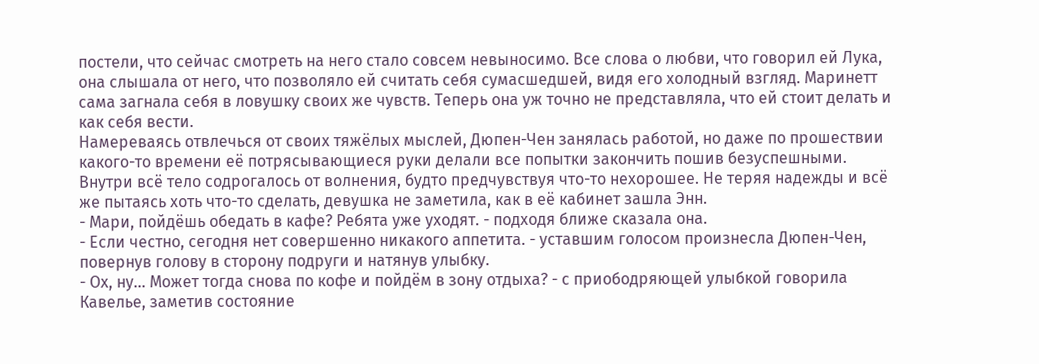постели, что сейчас смотреть на него стало совсем невыносимо. Все слова о любви, что говорил ей Лука, она слышала от него, что позволяло ей считать себя сумасшедшей, видя его холодный взгляд. Маринетт сама загнала себя в ловушку своих же чувств. Теперь она уж точно не представляла, что ей стоит делать и как себя вести.
Намереваясь отвлечься от своих тяжёлых мыслей, Дюпен-Чен занялась работой, но даже по прошествии какого-то времени её потрясывающиеся руки делали все попытки закончить пошив безуспешными. Внутри всё тело содрогалось от волнения, будто предчувствуя что-то нехорошее. Не теряя надежды и всё же пытаясь хоть что-то сделать, девушка не заметила, как в её кабинет зашла Энн.
- Мари, пойдёшь обедать в кафе? Ребята уже уходят. - подходя ближе сказала она.
- Если честно, сегодня нет совершенно никакого аппетита. - уставшим голосом произнесла Дюпен-Чен, повернув голову в сторону подруги и натянув улыбку.
- Ох, ну... Может тогда снова по кофе и пойдём в зону отдыха? - с приободряющей улыбкой говорила Кавелье, заметив состояние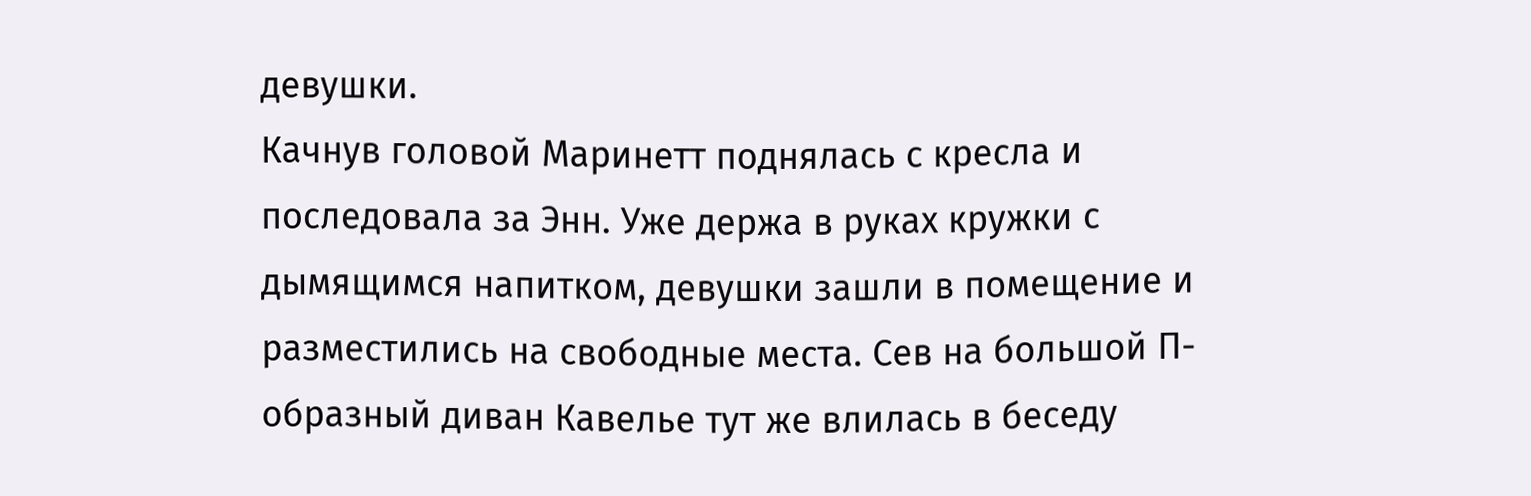девушки.
Качнув головой Маринетт поднялась с кресла и последовала за Энн. Уже держа в руках кружки с дымящимся напитком, девушки зашли в помещение и разместились на свободные места. Сев на большой П-образный диван Кавелье тут же влилась в беседу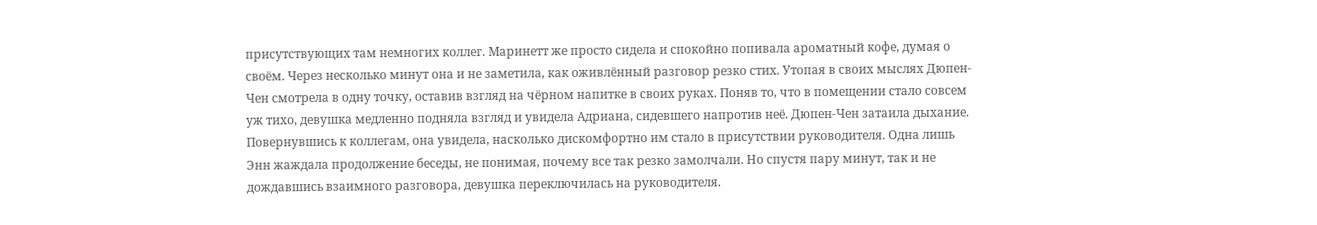присутствующих там немногих коллег. Маринетт же просто сидела и спокойно попивала ароматный кофе, думая о своём. Через несколько минут она и не заметила, как оживлённый разговор резко стих. Утопая в своих мыслях Дюпен-Чен смотрела в одну точку, оставив взгляд на чёрном напитке в своих руках. Поняв то, что в помещении стало совсем уж тихо, девушка медленно подняла взгляд и увидела Адриана, сидевшего напротив неё. Дюпен-Чен затаила дыхание. Повернувшись к коллегам, она увидела, насколько дискомфортно им стало в присутствии руководителя. Одна лишь Энн жаждала продолжение беседы, не понимая, почему все так резко замолчали. Но спустя пару минут, так и не дождавшись взаимного разговора, девушка переключилась на руководителя.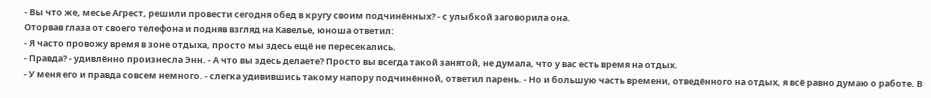- Вы что же, месье Агрест, решили провести сегодня обед в кругу своим подчинённых? - с улыбкой заговорила она.
Оторвав глаза от своего телефона и подняв взгляд на Кавелье, юноша ответил:
- Я часто провожу время в зоне отдыха, просто мы здесь ещё не пересекались.
- Правда? - удивлённо произнесла Энн. - А что вы здесь делаете? Просто вы всегда такой занятой, не думала, что у вас есть время на отдых.
- У меня его и правда совсем немного. - слегка удивившись такому напору подчинённой, ответил парень. - Но и большую часть времени, отведённого на отдых, я всё равно думаю о работе. В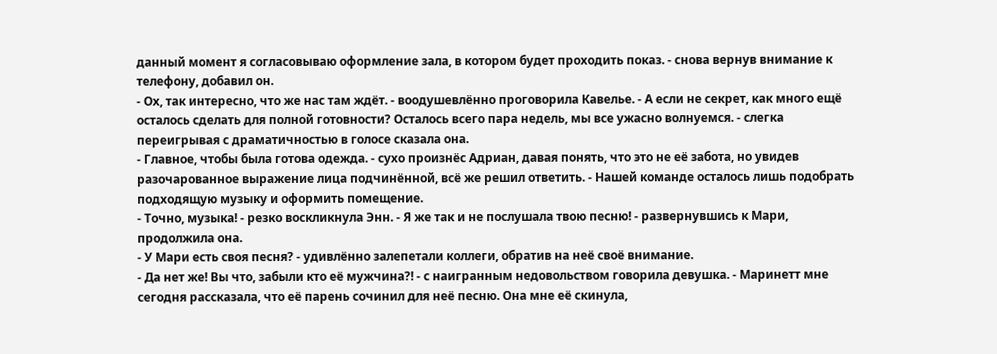данный момент я согласовываю оформление зала, в котором будет проходить показ. - снова вернув внимание к телефону, добавил он.
- Ох, так интересно, что же нас там ждёт. - воодушевлённо проговорила Кавелье. - А если не секрет, как много ещё осталось сделать для полной готовности? Осталось всего пара недель, мы все ужасно волнуемся. - слегка переигрывая с драматичностью в голосе сказала она.
- Главное, чтобы была готова одежда. - сухо произнёс Адриан, давая понять, что это не её забота, но увидев разочарованное выражение лица подчинённой, всё же решил ответить. - Нашей команде осталось лишь подобрать подходящую музыку и оформить помещение.
- Точно, музыка! - резко воскликнула Энн. - Я же так и не послушала твою песню! - развернувшись к Мари, продолжила она.
- У Мари есть своя песня? - удивлённо залепетали коллеги, обратив на неё своё внимание.
- Да нет же! Вы что, забыли кто её мужчина?! - с наигранным недовольством говорила девушка. - Маринетт мне сегодня рассказала, что её парень сочинил для неё песню. Она мне её скинула,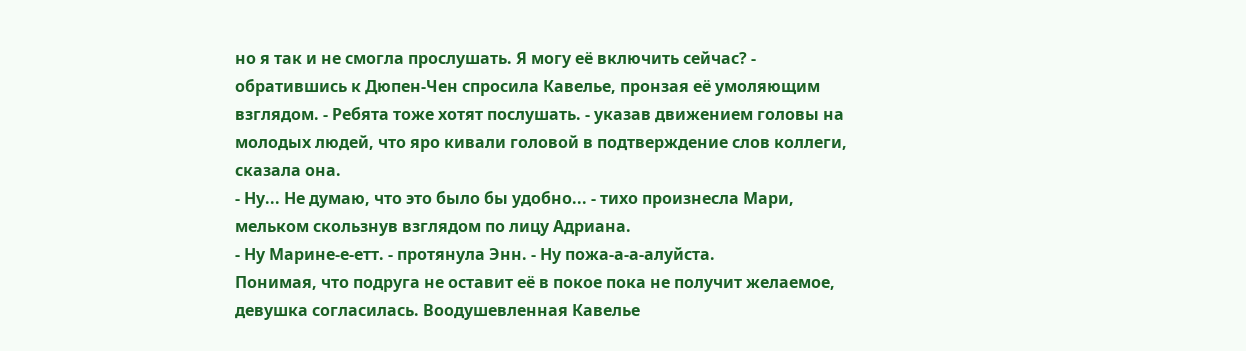но я так и не смогла прослушать. Я могу её включить сейчас? - обратившись к Дюпен-Чен спросила Кавелье, пронзая её умоляющим взглядом. - Ребята тоже хотят послушать. - указав движением головы на молодых людей, что яро кивали головой в подтверждение слов коллеги, сказала она.
- Ну... Не думаю, что это было бы удобно... - тихо произнесла Мари, мельком скользнув взглядом по лицу Адриана.
- Ну Марине-е-етт. - протянула Энн. - Ну пожа-а-а-алуйста.
Понимая, что подруга не оставит её в покое пока не получит желаемое, девушка согласилась. Воодушевленная Кавелье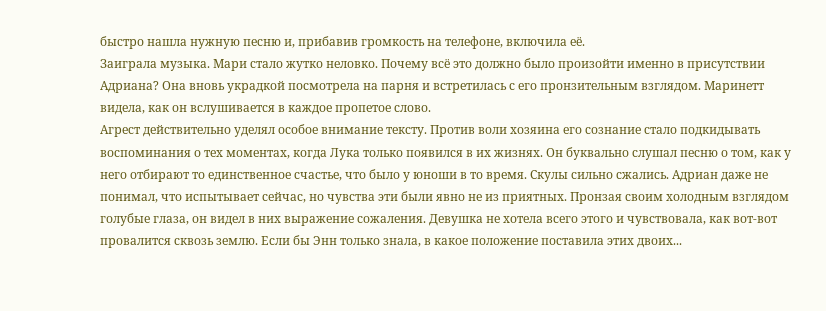быстро нашла нужную песню и, прибавив громкость на телефоне, включила её.
Заиграла музыка. Мари стало жутко неловко. Почему всё это должно было произойти именно в присутствии Адриана? Она вновь украдкой посмотрела на парня и встретилась с его пронзительным взглядом. Маринетт видела, как он вслушивается в каждое пропетое слово.
Агрест действительно уделял особое внимание тексту. Против воли хозяина его сознание стало подкидывать воспоминания о тех моментах, когда Лука только появился в их жизнях. Он буквально слушал песню о том, как у него отбирают то единственное счастье, что было у юноши в то время. Скулы сильно сжались. Адриан даже не понимал, что испытывает сейчас, но чувства эти были явно не из приятных. Пронзая своим холодным взглядом голубые глаза, он видел в них выражение сожаления. Девушка не хотела всего этого и чувствовала, как вот-вот провалится сквозь землю. Если бы Энн только знала, в какое положение поставила этих двоих...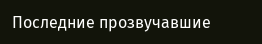Последние прозвучавшие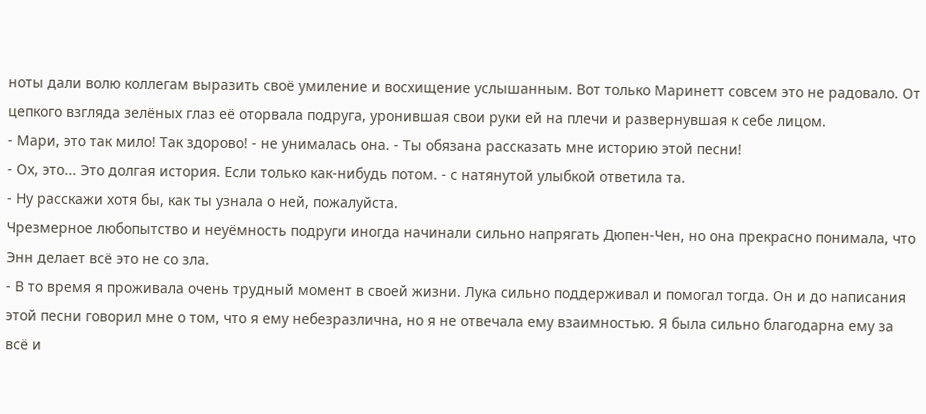ноты дали волю коллегам выразить своё умиление и восхищение услышанным. Вот только Маринетт совсем это не радовало. От цепкого взгляда зелёных глаз её оторвала подруга, уронившая свои руки ей на плечи и развернувшая к себе лицом.
- Мари, это так мило! Так здорово! - не унималась она. - Ты обязана рассказать мне историю этой песни!
- Ох, это... Это долгая история. Если только как-нибудь потом. - с натянутой улыбкой ответила та.
- Ну расскажи хотя бы, как ты узнала о ней, пожалуйста.
Чрезмерное любопытство и неуёмность подруги иногда начинали сильно напрягать Дюпен-Чен, но она прекрасно понимала, что Энн делает всё это не со зла.
- В то время я проживала очень трудный момент в своей жизни. Лука сильно поддерживал и помогал тогда. Он и до написания этой песни говорил мне о том, что я ему небезразлична, но я не отвечала ему взаимностью. Я была сильно благодарна ему за всё и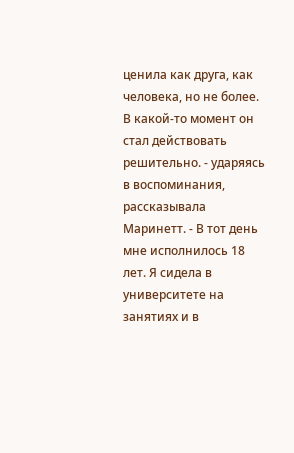ценила как друга, как человека, но не более. В какой-то момент он стал действовать решительно. - ударяясь в воспоминания, рассказывала Маринетт. - В тот день мне исполнилось 18 лет. Я сидела в университете на занятиях и в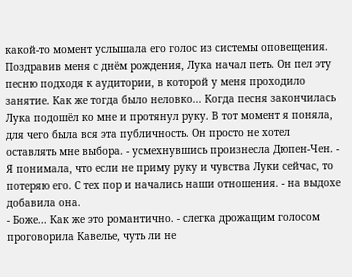какой-то момент услышала его голос из системы оповещения. Поздравив меня с днём рождения, Лука начал петь. Он пел эту песню подходя к аудитории, в которой у меня проходило занятие. Как же тогда было неловко... Когда песня закончилась Лука подошёл ко мне и протянул руку. В тот момент я поняла, для чего была вся эта публичность. Он просто не хотел оставлять мне выбора. - усмехнувшись произнесла Дюпен-Чен. - Я понимала, что если не приму руку и чувства Луки сейчас, то потеряю его. С тех пор и начались наши отношения. - на выдохе добавила она.
- Боже... Как же это романтично. - слегка дрожащим голосом проговорила Кавелье, чуть ли не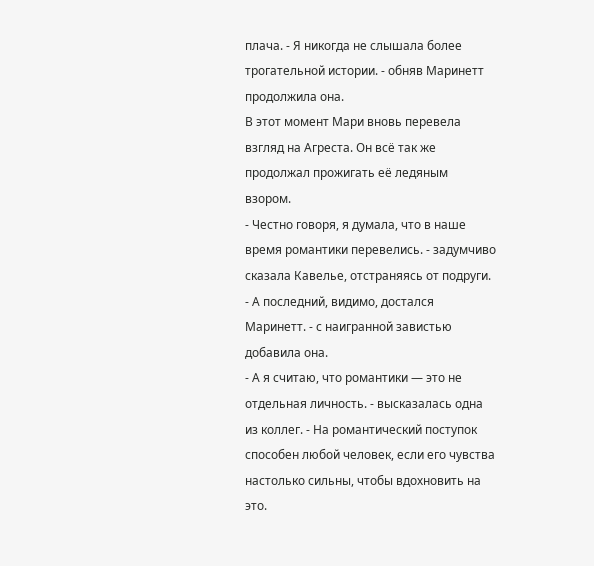плача. - Я никогда не слышала более трогательной истории. - обняв Маринетт продолжила она.
В этот момент Мари вновь перевела взгляд на Агреста. Он всё так же продолжал прожигать её ледяным взором.
- Честно говоря, я думала, что в наше время романтики перевелись. - задумчиво сказала Кавелье, отстраняясь от подруги. - А последний, видимо, достался Маринетт. - с наигранной завистью добавила она.
- А я считаю, что романтики — это не отдельная личность. - высказалась одна из коллег. - На романтический поступок способен любой человек, если его чувства настолько сильны, чтобы вдохновить на это.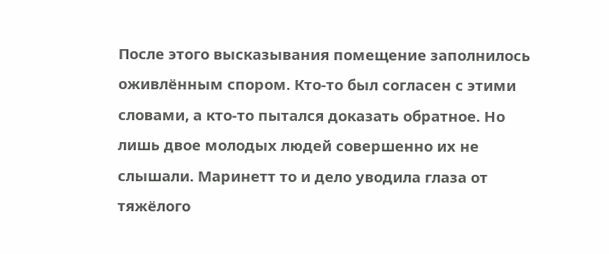После этого высказывания помещение заполнилось оживлённым спором. Кто-то был согласен с этими словами, а кто-то пытался доказать обратное. Но лишь двое молодых людей совершенно их не слышали. Маринетт то и дело уводила глаза от тяжёлого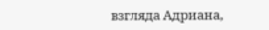взгляда Адриана,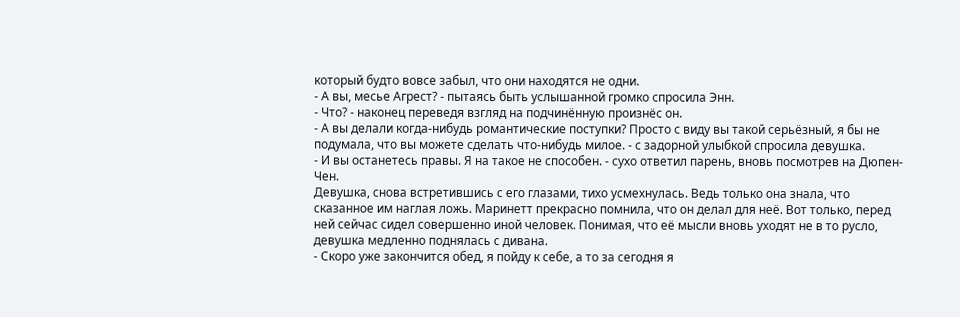который будто вовсе забыл, что они находятся не одни.
- А вы, месье Агрест? - пытаясь быть услышанной громко спросила Энн.
- Что? - наконец переведя взгляд на подчинённую произнёс он.
- А вы делали когда-нибудь романтические поступки? Просто с виду вы такой серьёзный, я бы не подумала, что вы можете сделать что-нибудь милое. - с задорной улыбкой спросила девушка.
- И вы останетесь правы. Я на такое не способен. - сухо ответил парень, вновь посмотрев на Дюпен-Чен.
Девушка, снова встретившись с его глазами, тихо усмехнулась. Ведь только она знала, что сказанное им наглая ложь. Маринетт прекрасно помнила, что он делал для неё. Вот только, перед ней сейчас сидел совершенно иной человек. Понимая, что её мысли вновь уходят не в то русло, девушка медленно поднялась с дивана.
- Скоро уже закончится обед, я пойду к себе, а то за сегодня я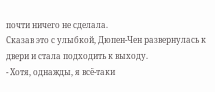почти ничего не сделала.
Сказав это с улыбкой, Дюпен-Чен развернулась к двери и стала подходить к выходу.
- Хотя, однажды, я всё-таки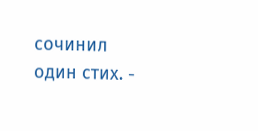сочинил один стих. -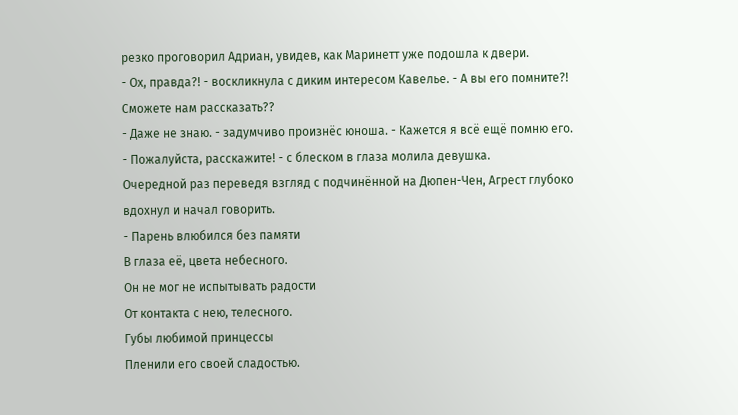резко проговорил Адриан, увидев, как Маринетт уже подошла к двери.
- Ох, правда?! - воскликнула с диким интересом Кавелье. - А вы его помните?! Сможете нам рассказать??
- Даже не знаю. - задумчиво произнёс юноша. - Кажется я всё ещё помню его.
- Пожалуйста, расскажите! - с блеском в глаза молила девушка.
Очередной раз переведя взгляд с подчинённой на Дюпен-Чен, Агрест глубоко вдохнул и начал говорить.
- Парень влюбился без памяти
В глаза её, цвета небесного.
Он не мог не испытывать радости
От контакта с нею, телесного.
Губы любимой принцессы
Пленили его своей сладостью.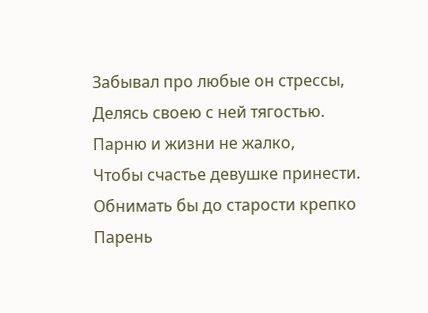Забывал про любые он стрессы,
Делясь своею с ней тягостью.
Парню и жизни не жалко,
Чтобы счастье девушке принести.
Обнимать бы до старости крепко
Парень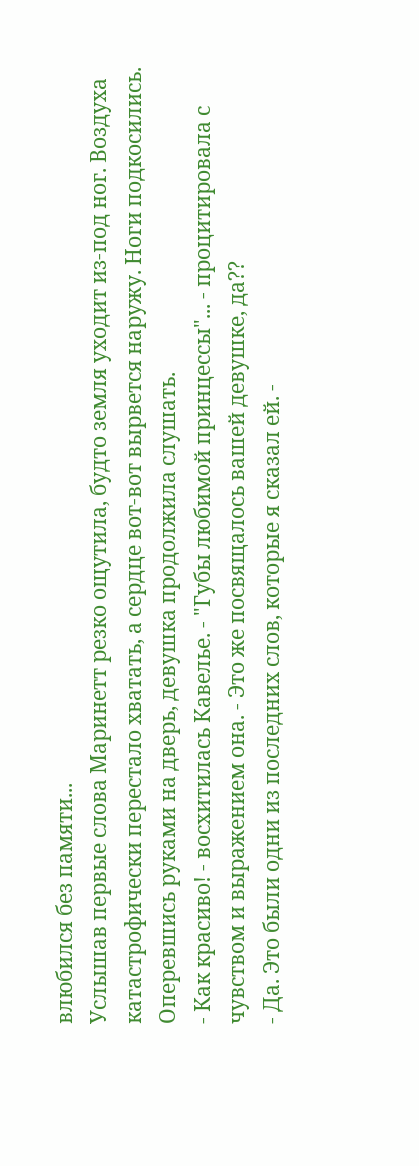влюбился без памяти...
Услышав первые слова Маринетт резко ощутила, будто земля уходит из-под ног. Воздуха катастрофически перестало хватать, а сердце вот-вот вырвется наружу. Ноги подкосились. Оперевшись руками на дверь, девушка продолжила слушать.
- Как красиво! - восхитилась Кавелье. - "Губы любимой принцессы"... - процитировала с чувством и выражением она. - Это же посвящалось вашей девушке, да??
- Да. Это были одни из последних слов, которые я сказал ей. -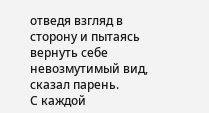отведя взгляд в сторону и пытаясь вернуть себе невозмутимый вид, сказал парень.
С каждой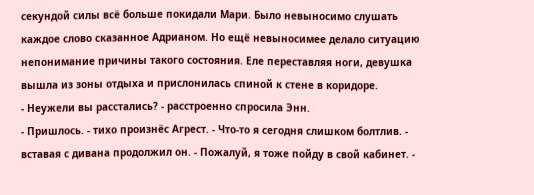секундой силы всё больше покидали Мари. Было невыносимо слушать каждое слово сказанное Адрианом. Но ещё невыносимее делало ситуацию непонимание причины такого состояния. Еле переставляя ноги, девушка вышла из зоны отдыха и прислонилась спиной к стене в коридоре.
- Неужели вы расстались? - расстроенно спросила Энн.
- Пришлось. - тихо произнёс Агрест. - Что-то я сегодня слишком болтлив. - вставая с дивана продолжил он. - Пожалуй, я тоже пойду в свой кабинет. -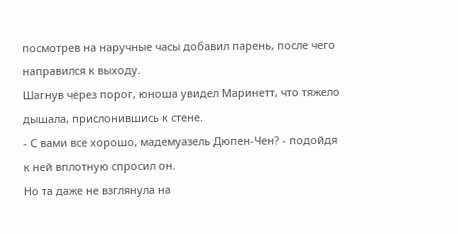посмотрев на наручные часы добавил парень, после чего направился к выходу.
Шагнув через порог, юноша увидел Маринетт, что тяжело дышала, прислонившись к стене.
- С вами всё хорошо, мадемуазель Дюпен-Чен? - подойдя к ней вплотную спросил он.
Но та даже не взглянула на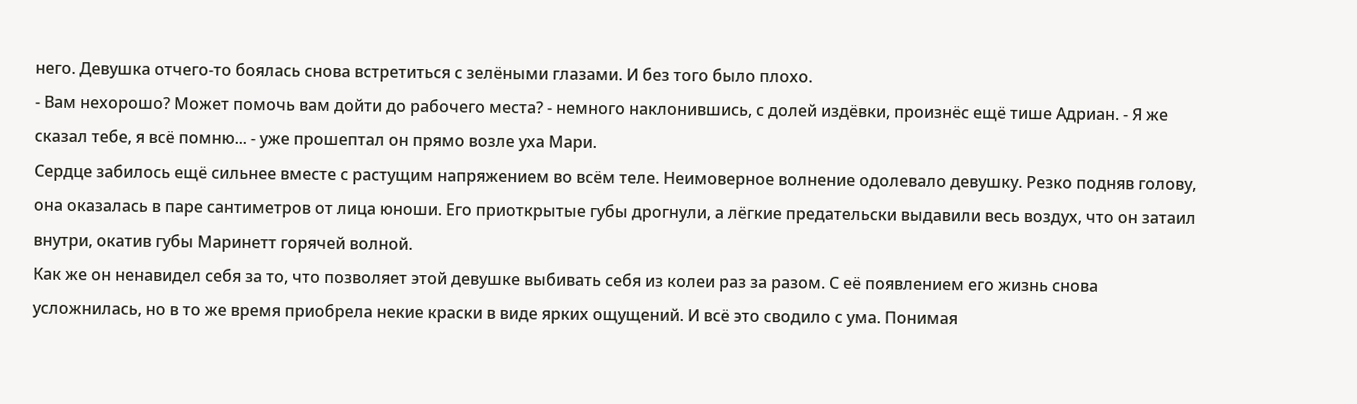него. Девушка отчего-то боялась снова встретиться с зелёными глазами. И без того было плохо.
- Вам нехорошо? Может помочь вам дойти до рабочего места? - немного наклонившись, с долей издёвки, произнёс ещё тише Адриан. - Я же сказал тебе, я всё помню... - уже прошептал он прямо возле уха Мари.
Сердце забилось ещё сильнее вместе с растущим напряжением во всём теле. Неимоверное волнение одолевало девушку. Резко подняв голову, она оказалась в паре сантиметров от лица юноши. Его приоткрытые губы дрогнули, а лёгкие предательски выдавили весь воздух, что он затаил внутри, окатив губы Маринетт горячей волной.
Как же он ненавидел себя за то, что позволяет этой девушке выбивать себя из колеи раз за разом. С её появлением его жизнь снова усложнилась, но в то же время приобрела некие краски в виде ярких ощущений. И всё это сводило с ума. Понимая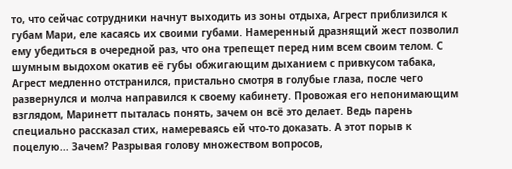то, что сейчас сотрудники начнут выходить из зоны отдыха, Агрест приблизился к губам Мари, еле касаясь их своими губами. Намеренный дразнящий жест позволил ему убедиться в очередной раз, что она трепещет перед ним всем своим телом. С шумным выдохом окатив её губы обжигающим дыханием с привкусом табака, Агрест медленно отстранился, пристально смотря в голубые глаза, после чего развернулся и молча направился к своему кабинету. Провожая его непонимающим взглядом, Маринетт пыталась понять, зачем он всё это делает. Ведь парень специально рассказал стих, намереваясь ей что-то доказать. А этот порыв к поцелую... Зачем? Разрывая голову множеством вопросов,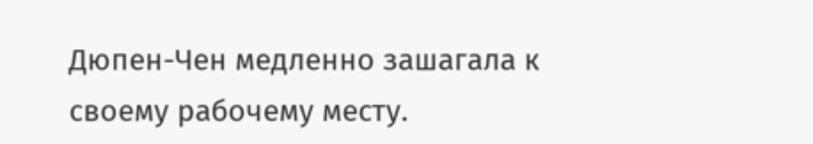Дюпен-Чен медленно зашагала к своему рабочему месту.